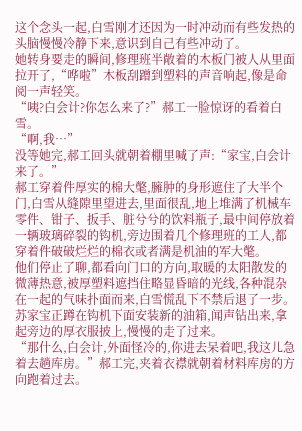这个念头一起,白雪刚才还因为一时冲动而有些发热的头脑慢慢冷静下来,意识到自己有些冲动了。
她转身要走的瞬间,修理班半敞着的木板门被人从里面拉开了,“哗啦”木板刮蹭到塑料的声音响起,像是命阅一声轻笑。
“咦?白会计?你怎么来了?”郝工一脸惊讶的看着白雪。
“啊,我…”
没等她完,郝工回头就朝着棚里喊了声:“家宝,白会计来了。”
郝工穿着件厚实的棉大氅,臃肿的身形遮住了大半个门,白雪从缝隙里望进去,里面很乱,地上堆满了机械车零件、钳子、扳手、脏兮兮的饮料瓶子,最中间停放着一辆玻璃碎裂的钩机,旁边围着几个修理班的工人,都穿着件破破烂烂的棉衣或者满是机油的军大氅。
他们停止了聊,都看向门口的方向,取暖的太阳散发的微薄热意,被厚塑料遮挡住略显昏暗的光线,各种混杂在一起的气味扑面而来,白雪慌乱下不禁后退了一步。
苏家宝正蹲在钩机下面安装新的油箱,闻声钻出来,拿起旁边的厚衣服披上,慢慢的走了过来。
“那什么,白会计,外面怪冷的,你进去呆着吧,我这儿急着去趟库房。”郝工完,夹着衣襟就朝着材料库房的方向跑着过去。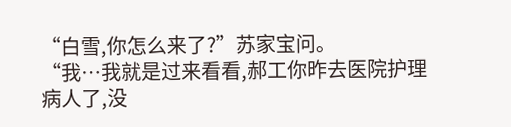“白雪,你怎么来了?”苏家宝问。
“我…我就是过来看看,郝工你昨去医院护理病人了,没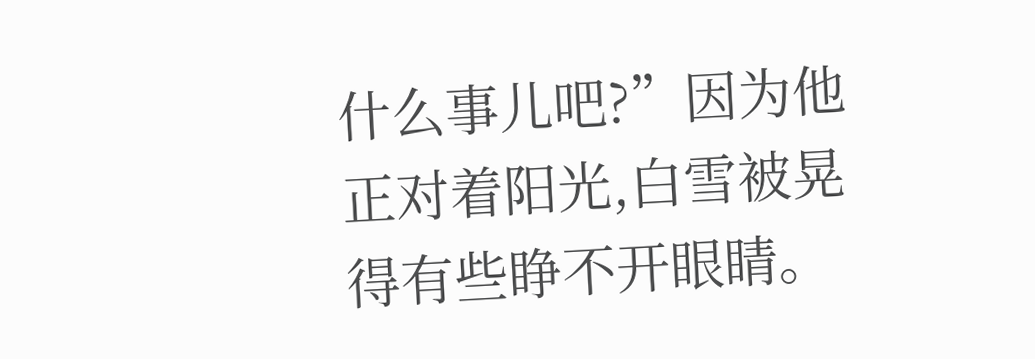什么事儿吧?”因为他正对着阳光,白雪被晃得有些睁不开眼睛。